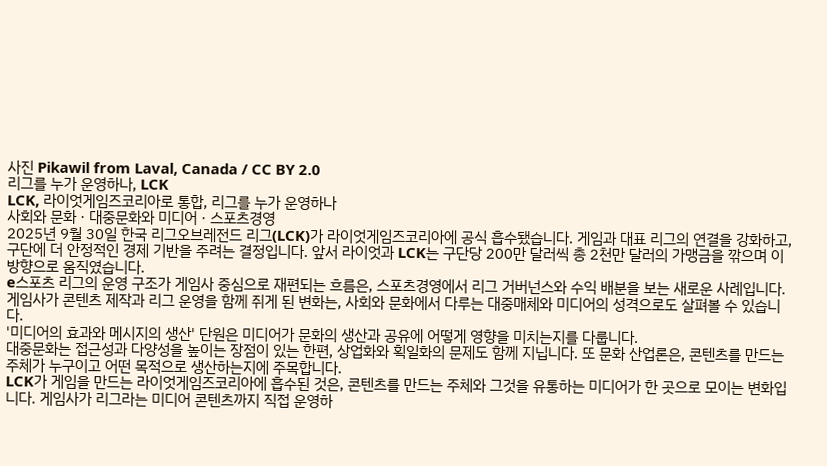사진 Pikawil from Laval, Canada / CC BY 2.0
리그를 누가 운영하나, LCK
LCK, 라이엇게임즈코리아로 통합, 리그를 누가 운영하나
사회와 문화 · 대중문화와 미디어 · 스포츠경영
2025년 9월 30일 한국 리그오브레전드 리그(LCK)가 라이엇게임즈코리아에 공식 흡수됐습니다. 게임과 대표 리그의 연결을 강화하고, 구단에 더 안정적인 경제 기반을 주려는 결정입니다. 앞서 라이엇과 LCK는 구단당 200만 달러씩 총 2천만 달러의 가맹금을 깎으며 이 방향으로 움직였습니다.
e스포츠 리그의 운영 구조가 게임사 중심으로 재편되는 흐름은, 스포츠경영에서 리그 거버넌스와 수익 배분을 보는 새로운 사례입니다. 게임사가 콘텐츠 제작과 리그 운영을 함께 쥐게 된 변화는, 사회와 문화에서 다루는 대중매체와 미디어의 성격으로도 살펴볼 수 있습니다.
'미디어의 효과와 메시지의 생산' 단원은 미디어가 문화의 생산과 공유에 어떻게 영향을 미치는지를 다룹니다.
대중문화는 접근성과 다양성을 높이는 장점이 있는 한편, 상업화와 획일화의 문제도 함께 지닙니다. 또 문화 산업론은, 콘텐츠를 만드는 주체가 누구이고 어떤 목적으로 생산하는지에 주목합니다.
LCK가 게임을 만드는 라이엇게임즈코리아에 흡수된 것은, 콘텐츠를 만드는 주체와 그것을 유통하는 미디어가 한 곳으로 모이는 변화입니다. 게임사가 리그라는 미디어 콘텐츠까지 직접 운영하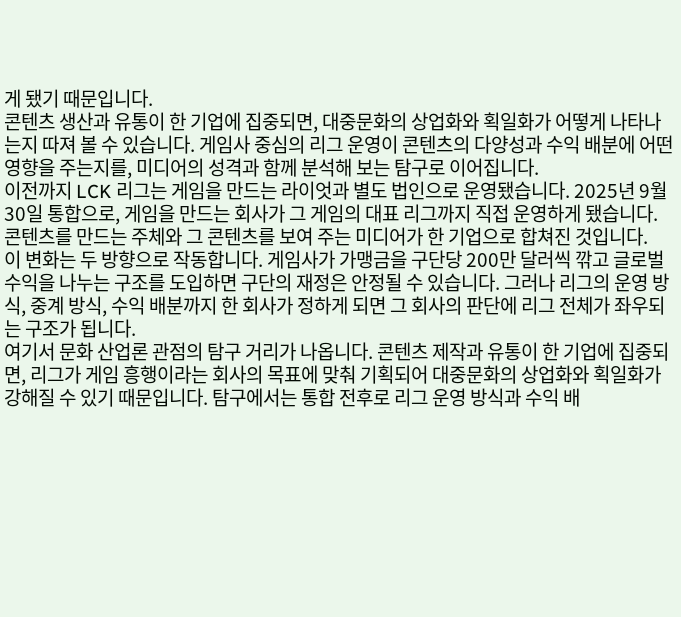게 됐기 때문입니다.
콘텐츠 생산과 유통이 한 기업에 집중되면, 대중문화의 상업화와 획일화가 어떻게 나타나는지 따져 볼 수 있습니다. 게임사 중심의 리그 운영이 콘텐츠의 다양성과 수익 배분에 어떤 영향을 주는지를, 미디어의 성격과 함께 분석해 보는 탐구로 이어집니다.
이전까지 LCK 리그는 게임을 만드는 라이엇과 별도 법인으로 운영됐습니다. 2025년 9월 30일 통합으로, 게임을 만드는 회사가 그 게임의 대표 리그까지 직접 운영하게 됐습니다. 콘텐츠를 만드는 주체와 그 콘텐츠를 보여 주는 미디어가 한 기업으로 합쳐진 것입니다.
이 변화는 두 방향으로 작동합니다. 게임사가 가맹금을 구단당 200만 달러씩 깎고 글로벌 수익을 나누는 구조를 도입하면 구단의 재정은 안정될 수 있습니다. 그러나 리그의 운영 방식, 중계 방식, 수익 배분까지 한 회사가 정하게 되면 그 회사의 판단에 리그 전체가 좌우되는 구조가 됩니다.
여기서 문화 산업론 관점의 탐구 거리가 나옵니다. 콘텐츠 제작과 유통이 한 기업에 집중되면, 리그가 게임 흥행이라는 회사의 목표에 맞춰 기획되어 대중문화의 상업화와 획일화가 강해질 수 있기 때문입니다. 탐구에서는 통합 전후로 리그 운영 방식과 수익 배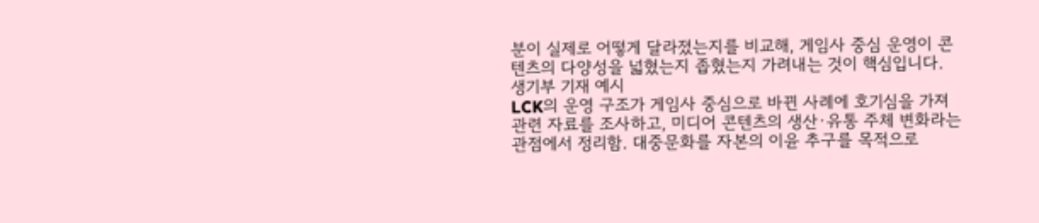분이 실제로 어떻게 달라졌는지를 비교해, 게임사 중심 운영이 콘텐츠의 다양성을 넓혔는지 좁혔는지 가려내는 것이 핵심입니다.
생기부 기재 예시
LCK의 운영 구조가 게임사 중심으로 바뀐 사례에 호기심을 가져 관련 자료를 조사하고, 미디어 콘텐츠의 생산·유통 주체 변화라는 관점에서 정리함. 대중문화를 자본의 이윤 추구를 목적으로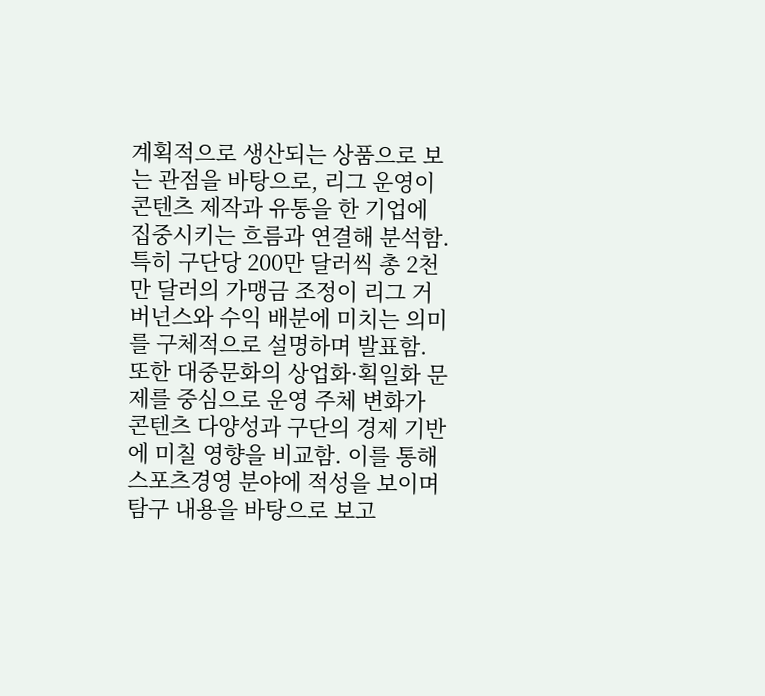계획적으로 생산되는 상품으로 보는 관점을 바탕으로, 리그 운영이 콘텐츠 제작과 유통을 한 기업에 집중시키는 흐름과 연결해 분석함. 특히 구단당 200만 달러씩 총 2천만 달러의 가맹금 조정이 리그 거버넌스와 수익 배분에 미치는 의미를 구체적으로 설명하며 발표함. 또한 대중문화의 상업화·획일화 문제를 중심으로 운영 주체 변화가 콘텐츠 다양성과 구단의 경제 기반에 미칠 영향을 비교함. 이를 통해 스포츠경영 분야에 적성을 보이며 탐구 내용을 바탕으로 보고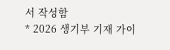서 작성함
* 2026 생기부 기재 가이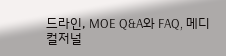드라인, MOE Q&A와 FAQ, 메디컬저널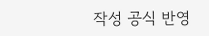작성 공식 반영